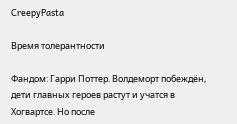CreepyPasta

Время толерантности

Фандом: Гарри Поттер. Волдеморт побеждён, дети главных героев растут и учатся в Хогвартсе. Но после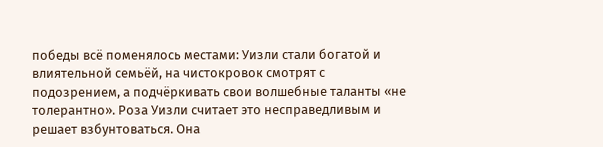победы всё поменялось местами: Уизли стали богатой и влиятельной семьёй, на чистокровок смотрят с подозрением, а подчёркивать свои волшебные таланты «не толерантно». Роза Уизли считает это несправедливым и решает взбунтоваться. Она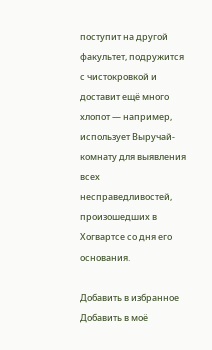поступит на другой факультет, подружится с чистокровкой и доставит ещё много хлопот — например, использует Выручай-комнату для выявления всех несправедливостей, произошедших в Хогвартсе со дня его основания.

Добавить в избранное Добавить в моё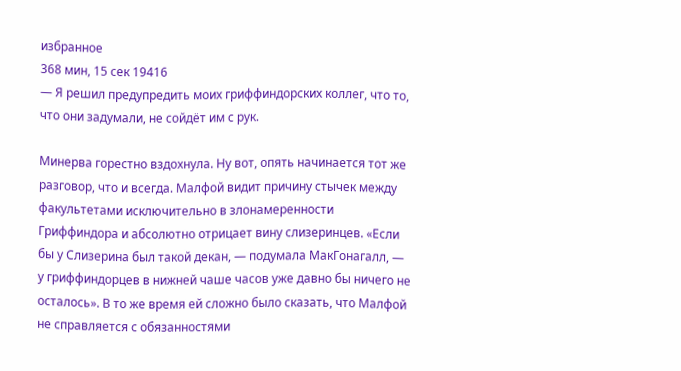избранное
368 мин, 15 сек 19416
— Я решил предупредить моих гриффиндорских коллег, что то, что они задумали, не сойдёт им с рук.

Минерва горестно вздохнула. Ну вот, опять начинается тот же разговор, что и всегда. Малфой видит причину стычек между факультетами исключительно в злонамеренности Гриффиндора и абсолютно отрицает вину слизеринцев. «Если бы у Слизерина был такой декан, — подумала МакГонагалл, — у гриффиндорцев в нижней чаше часов уже давно бы ничего не осталось». В то же время ей сложно было сказать, что Малфой не справляется с обязанностями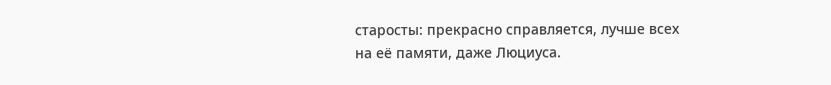старосты: прекрасно справляется, лучше всех на её памяти, даже Люциуса.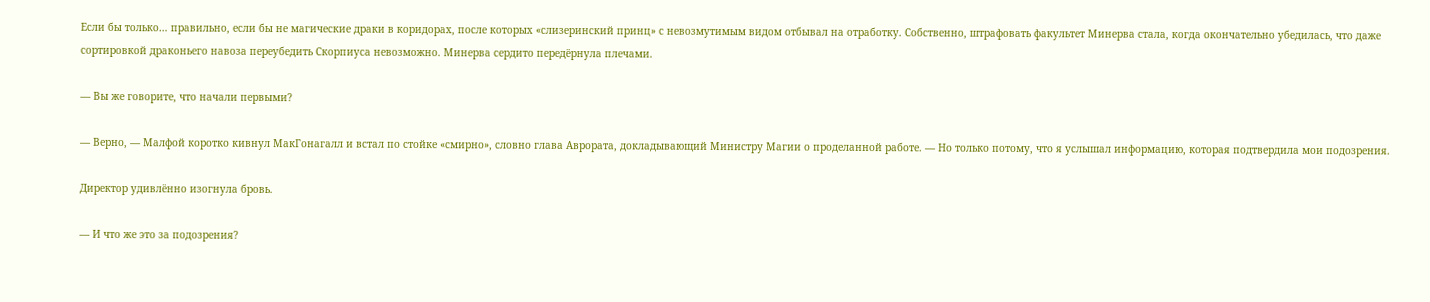Если бы только… правильно, если бы не магические драки в коридорах, после которых «слизеринский принц» с невозмутимым видом отбывал на отработку. Собственно, штрафовать факультет Минерва стала, когда окончательно убедилась, что даже сортировкой драконьего навоза переубедить Скорпиуса невозможно. Минерва сердито передёрнула плечами.

— Вы же говорите, что начали первыми?

— Верно, — Малфой коротко кивнул МакГонагалл и встал по стойке «смирно», словно глава Аврората, докладывающий Министру Магии о проделанной работе. — Но только потому, что я услышал информацию, которая подтвердила мои подозрения.

Директор удивлённо изогнула бровь.

— И что же это за подозрения?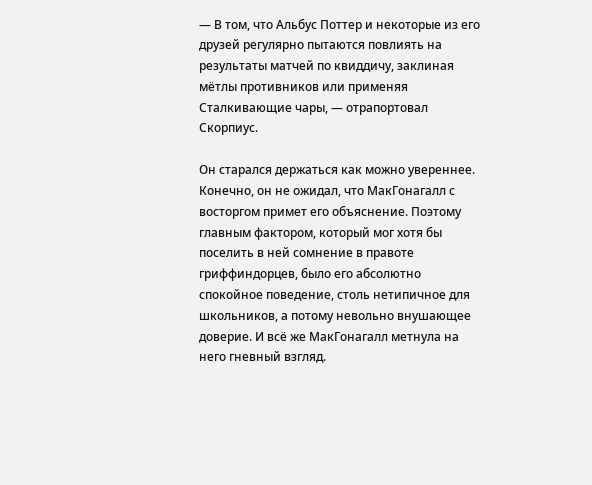— В том, что Альбус Поттер и некоторые из его друзей регулярно пытаются повлиять на результаты матчей по квиддичу, заклиная мётлы противников или применяя Сталкивающие чары, — отрапортовал Скорпиус.

Он старался держаться как можно увереннее. Конечно, он не ожидал, что МакГонагалл с восторгом примет его объяснение. Поэтому главным фактором, который мог хотя бы поселить в ней сомнение в правоте гриффиндорцев, было его абсолютно спокойное поведение, столь нетипичное для школьников, а потому невольно внушающее доверие. И всё же МакГонагалл метнула на него гневный взгляд.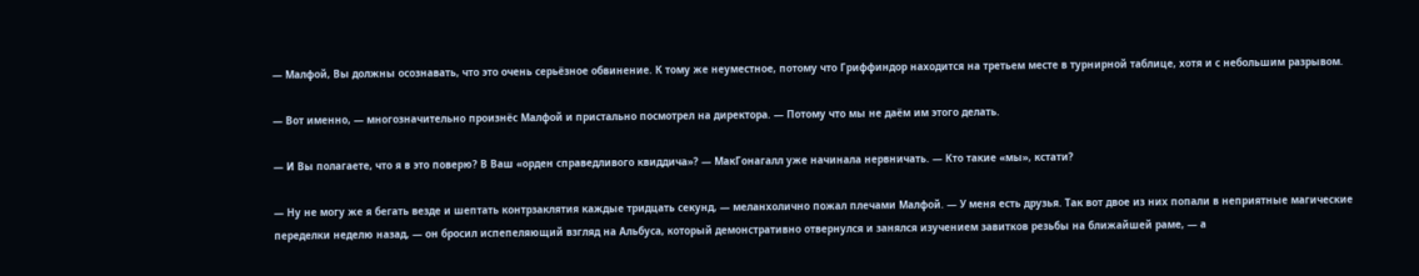— Малфой, Вы должны осознавать, что это очень серьёзное обвинение. К тому же неуместное, потому что Гриффиндор находится на третьем месте в турнирной таблице, хотя и с небольшим разрывом.

— Вот именно, — многозначительно произнёс Малфой и пристально посмотрел на директора. — Потому что мы не даём им этого делать.

— И Вы полагаете, что я в это поверю? В Ваш «орден справедливого квиддича»? — МакГонагалл уже начинала нервничать. — Кто такие «мы», кстати?

— Ну не могу же я бегать везде и шептать контрзаклятия каждые тридцать секунд, — меланхолично пожал плечами Малфой. — У меня есть друзья. Так вот двое из них попали в неприятные магические переделки неделю назад, — он бросил испепеляющий взгляд на Альбуса, который демонстративно отвернулся и занялся изучением завитков резьбы на ближайшей раме, — а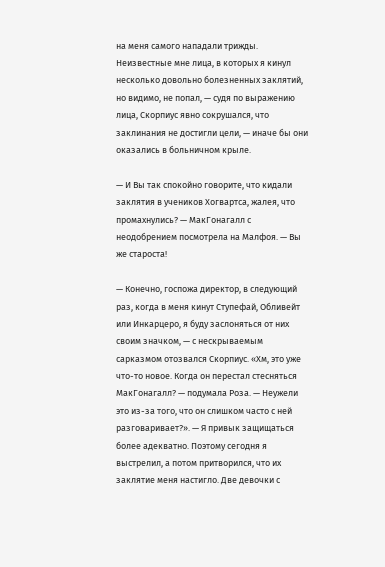на меня самого нападали трижды. Неизвестные мне лица, в которых я кинул несколько довольно болезненных заклятий, но видимо, не попал, — судя по выражению лица, Скорпиус явно сокрушался, что заклинания не достигли цели, — иначе бы они оказались в больничном крыле.

— И Вы так спокойно говорите, что кидали заклятия в учеников Хогвартса, жалея, что промахнулись? — МакГонагалл с неодобрением посмотрела на Малфоя. — Вы же староста!

— Конечно, госпожа директор, в следующий раз, когда в меня кинут Ступефай, Обливейт или Инкарцеро, я буду заслоняться от них своим значком, — с нескрываемым сарказмом отозвался Скорпиус. «Хм, это уже что-то новое. Когда он перестал стесняться МакГонагалл? — подумала Роза. — Неужели это из-за того, что он слишком часто с ней разговаривает?». — Я привык защищаться более адекватно. Поэтому сегодня я выстрелил, а потом притворился, что их заклятие меня настигло. Две девочки с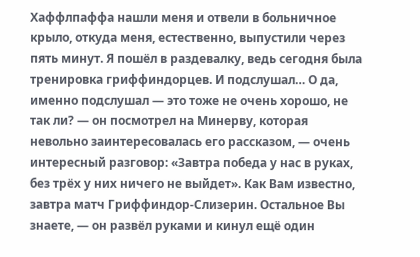Хаффлпаффа нашли меня и отвели в больничное крыло, откуда меня, естественно, выпустили через пять минут. Я пошёл в раздевалку, ведь сегодня была тренировка гриффиндорцев. И подслушал… О да, именно подслушал — это тоже не очень хорошо, не так ли? — он посмотрел на Минерву, которая невольно заинтересовалась его рассказом, — очень интересный разговор: «Завтра победа у нас в руках, без трёх у них ничего не выйдет». Как Вам известно, завтра матч Гриффиндор-Слизерин. Остальное Вы знаете, — он развёл руками и кинул ещё один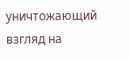уничтожающий взгляд на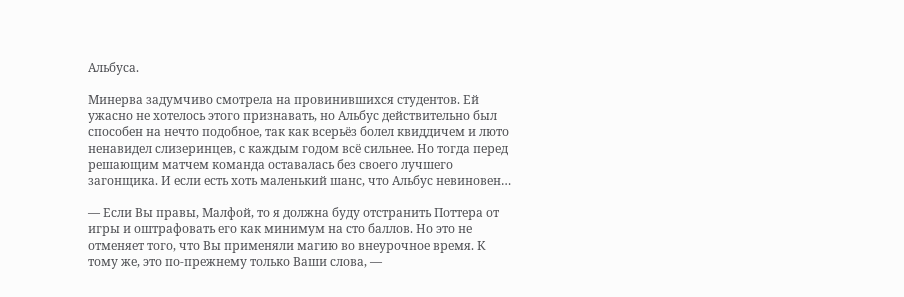Альбуса.

Минерва задумчиво смотрела на провинившихся студентов. Ей ужасно не хотелось этого признавать, но Альбус действительно был способен на нечто подобное, так как всерьёз болел квиддичем и люто ненавидел слизеринцев, с каждым годом всё сильнее. Но тогда перед решающим матчем команда оставалась без своего лучшего загонщика. И если есть хоть маленький шанс, что Альбус невиновен…

— Если Вы правы, Малфой, то я должна буду отстранить Поттера от игры и оштрафовать его как минимум на сто баллов. Но это не отменяет того, что Вы применяли магию во внеурочное время. К тому же, это по-прежнему только Ваши слова, —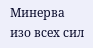Минерва изо всех сил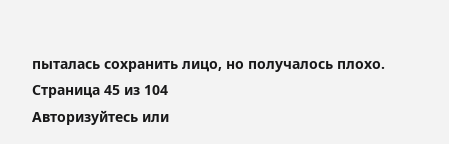пыталась сохранить лицо, но получалось плохо.
Страница 45 из 104
Авторизуйтесь или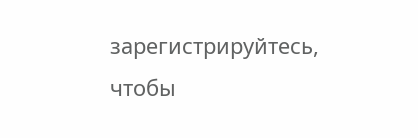зарегистрируйтесь, чтобы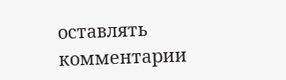оставлять комментарии